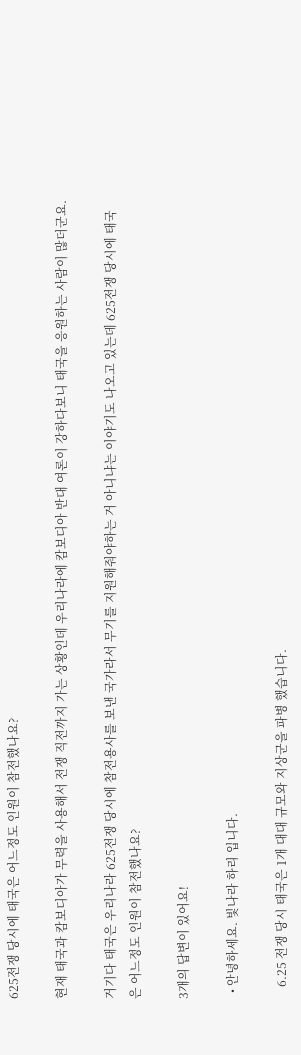625전쟁 당시에 태국은 어느정도 인원이 참전했나요?

현재 태국과 캄보디아가 무력을 사용해서 전쟁 직전까지 가는 상황인데 우리나라에 캄보디아 반대 여론이 강하다보니 태국을 응원하는 사람이 많더군요.

거기다 태국은 우리나라 625전쟁 당시에 참전용사를 보낸 국가라서 무기를 지원해줘야하는 거 아니냐는 이야기도 나오고 있는데 625전쟁 당시에 태국은 어느정도 인원이 참전했나요?

3개의 답변이 있어요!

  • 안녕하세요. 빛나라 하리 입니다.

    6.25 전쟁 당시 태국은 1개 대대 규모와 지상군을 파병 했습니다.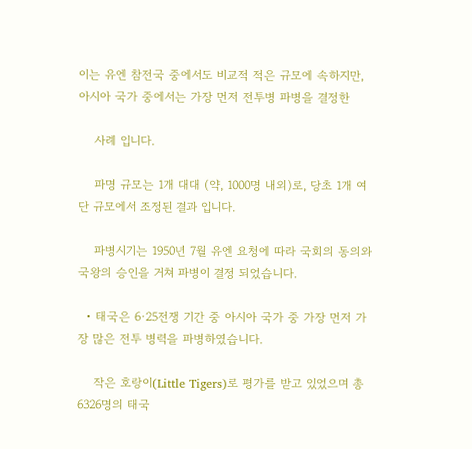이는 유엔 참전국 중에서도 비교적 적은 규모에 속하지만, 아시아 국가 중에서는 가장 먼저 전투병 파병을 결정한

    사례 입니다.

    파명 규모는 1개 대대 (약, 1000명 내외)로, 당초 1개 여단 규모에서 조정된 결과 입니다.

    파병시기는 1950년 7월 유엔 요청에 따라 국회의 동의와 국왕의 승인을 거쳐 파병이 결정 되었습니다.

  • 태국은 6·25전쟁 기간 중 아시아 국가 중 가장 먼저 가장 많은 전투 병력을 파병하였습니다.

    작은 호랑이(Little Tigers)로 평가를 받고 있었으며 총 6326명의 태국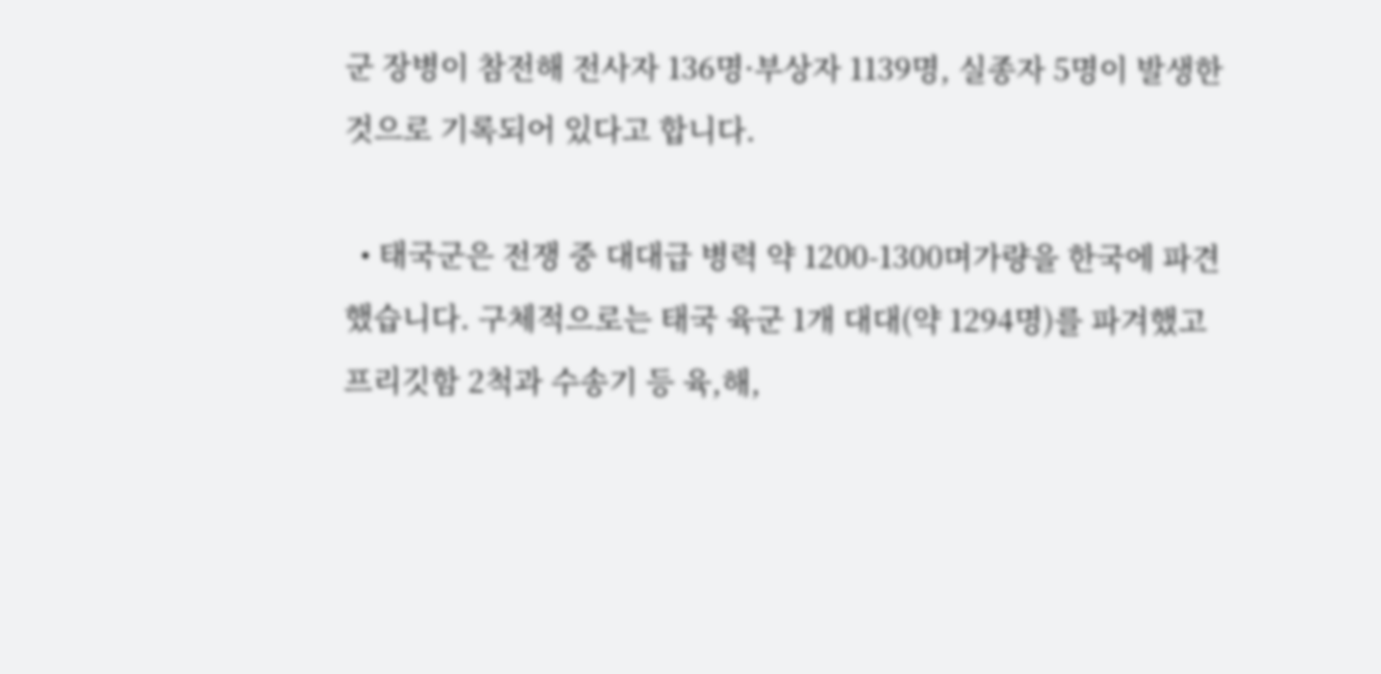군 장병이 참전해 전사자 136명·부상자 1139명, 실종자 5명이 발생한 것으로 기록되어 있다고 합니다.

  • 태국군은 전쟁 중 대대급 병력 약 1200-1300며가량을 한국에 파견했습니다. 구체적으로는 태국 육군 1개 대대(약 1294명)를 파겨했고 프리깃함 2척과 수송기 등 육,해,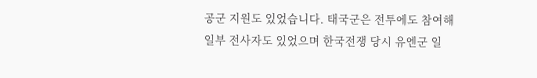공군 지원도 있었습니다. 태국군은 전투에도 참여해 일부 전사자도 있었으며 한국전쟁 당시 유엔군 일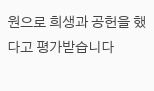원으로 희생과 공헌을 했다고 평가받습니다